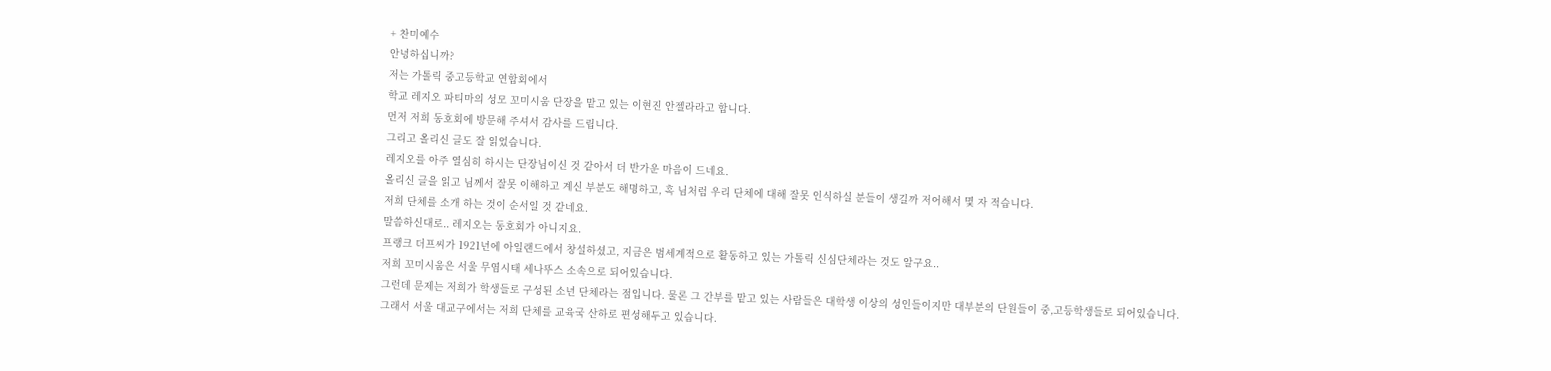+ 찬미예수
안녕하십니까?
저는 가톨릭 중고등학교 연합회에서
학교 레지오 파티마의 성모 꼬미시움 단장을 맡고 있는 이현진 안젤라라고 합니다.
먼저 저희 동호회에 방문해 주셔서 감사를 드립니다.
그리고 올리신 글도 잘 읽었습니다.
레지오를 아주 열심히 하시는 단장님이신 것 같아서 더 반가운 마음이 드네요.
올리신 글을 읽고 님께서 잘못 이해하고 계신 부분도 해명하고, 혹 님처럼 우리 단체에 대해 잘못 인식하실 분들이 생길까 저어해서 몇 자 적습니다.
저희 단체를 소개 하는 것이 순서일 것 같네요.
말씀하신대로.. 레지오는 동호회가 아니지요.
프랭크 더프씨가 1921년에 아일랜드에서 창설하셨고, 지금은 범세계적으로 활동하고 있는 가톨릭 신심단체라는 것도 알구요..
저희 꼬미시움은 서울 무염시태 세나뚜스 소속으로 되어있습니다.
그런데 문제는 저희가 학생들로 구성된 소년 단체라는 점입니다. 물론 그 간부를 맡고 있는 사람들은 대학생 이상의 성인들이지만 대부분의 단원들이 중,고등학생들로 되어있습니다.
그래서 서울 대교구에서는 저희 단체를 교육국 산하로 편성해두고 있습니다.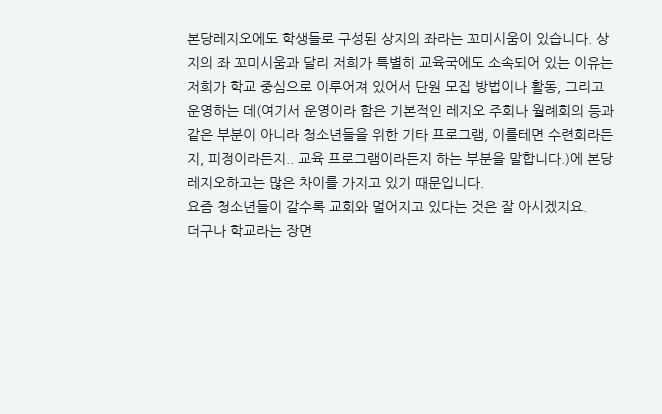본당레지오에도 학생들로 구성된 상지의 좌라는 꼬미시움이 있습니다. 상지의 좌 꼬미시움과 달리 저희가 특별히 교육국에도 소속되어 있는 이유는
저희가 학교 중심으로 이루어져 있어서 단원 모집 방법이나 활동, 그리고 운영하는 데(여기서 운영이라 함은 기본적인 레지오 주회나 월례회의 등과 같은 부분이 아니라 청소년들을 위한 기타 프로그램, 이를테면 수련회라든지, 피정이라든지.. 교육 프로그램이라든지 하는 부분을 말합니다.)에 본당 레지오하고는 많은 차이를 가지고 있기 때문입니다.
요즘 청소년들이 갈수록 교회와 멀어지고 있다는 것은 잘 아시겠지요.
더구나 학교라는 장면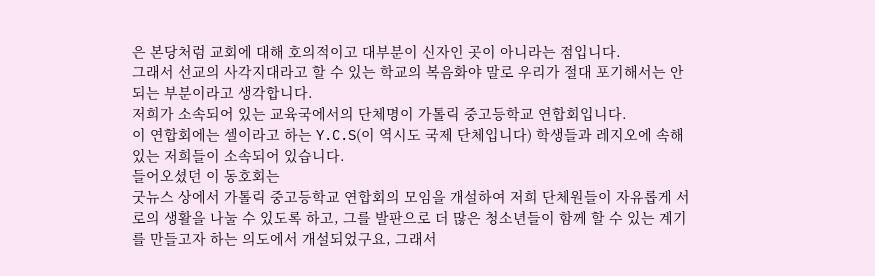은 본당처럼 교회에 대해 호의적이고 대부분이 신자인 곳이 아니라는 점입니다.
그래서 선교의 사각지대라고 할 수 있는 학교의 복음화야 말로 우리가 절대 포기해서는 안되는 부분이라고 생각합니다.
저희가 소속되어 있는 교육국에서의 단체명이 가톨릭 중고등학교 연합회입니다.
이 연합회에는 셀이라고 하는 Y.C.S(이 역시도 국제 단체입니다) 학생들과 레지오에 속해있는 저희들이 소속되어 있습니다.
들어오셨던 이 동호회는
굿뉴스 상에서 가톨릭 중고등학교 연합회의 모임을 개설하여 저희 단체원들이 자유롭게 서로의 생활을 나눌 수 있도록 하고, 그를 발판으로 더 많은 청소년들이 함께 할 수 있는 계기를 만들고자 하는 의도에서 개설되었구요, 그래서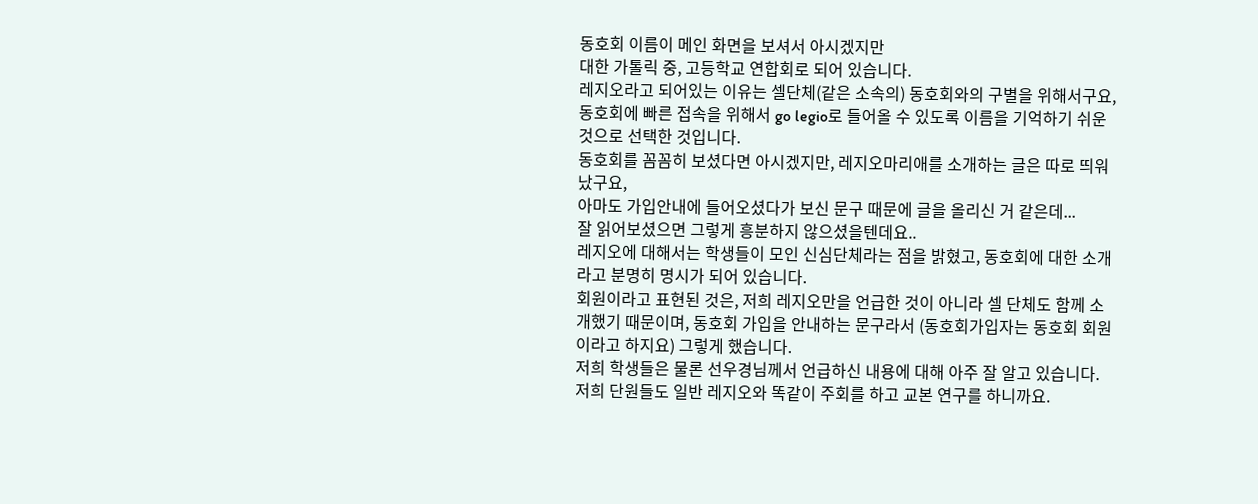동호회 이름이 메인 화면을 보셔서 아시겠지만
대한 가톨릭 중, 고등학교 연합회로 되어 있습니다.
레지오라고 되어있는 이유는 셀단체(같은 소속의) 동호회와의 구별을 위해서구요, 동호회에 빠른 접속을 위해서 go legio로 들어올 수 있도록 이름을 기억하기 쉬운 것으로 선택한 것입니다.
동호회를 꼼꼼히 보셨다면 아시겠지만, 레지오마리애를 소개하는 글은 따로 띄워났구요,
아마도 가입안내에 들어오셨다가 보신 문구 때문에 글을 올리신 거 같은데...
잘 읽어보셨으면 그렇게 흥분하지 않으셨을텐데요..
레지오에 대해서는 학생들이 모인 신심단체라는 점을 밝혔고, 동호회에 대한 소개라고 분명히 명시가 되어 있습니다.
회원이라고 표현된 것은, 저희 레지오만을 언급한 것이 아니라 셀 단체도 함께 소개했기 때문이며, 동호회 가입을 안내하는 문구라서 (동호회가입자는 동호회 회원이라고 하지요) 그렇게 했습니다.
저희 학생들은 물론 선우경님께서 언급하신 내용에 대해 아주 잘 알고 있습니다.
저희 단원들도 일반 레지오와 똑같이 주회를 하고 교본 연구를 하니까요.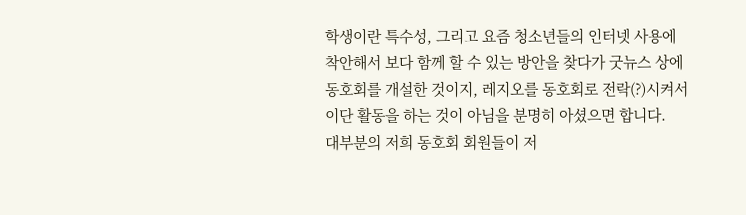학생이란 특수성, 그리고 요즘 청소년들의 인터넷 사용에 착안해서 보다 함께 할 수 있는 방안을 찾다가 굿뉴스 상에 동호회를 개설한 것이지, 레지오를 동호회로 전락(?)시켜서 이단 활동을 하는 것이 아님을 분명히 아셨으면 합니다.
대부분의 저희 동호회 회원들이 저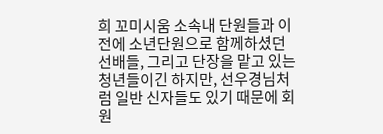희 꼬미시움 소속내 단원들과 이전에 소년단원으로 함께하셨던 선배들, 그리고 단장을 맡고 있는 청년들이긴 하지만, 선우경님처럼 일반 신자들도 있기 때문에 회원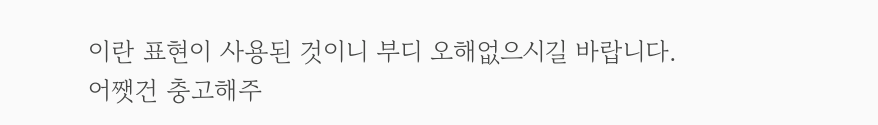이란 표현이 사용된 것이니 부디 오해없으시길 바랍니다.
어쨋건 충고해주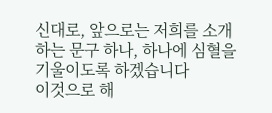신대로, 앞으로는 저희를 소개하는 문구 하나, 하나에 심혈을 기울이도록 하겠습니다
이것으로 해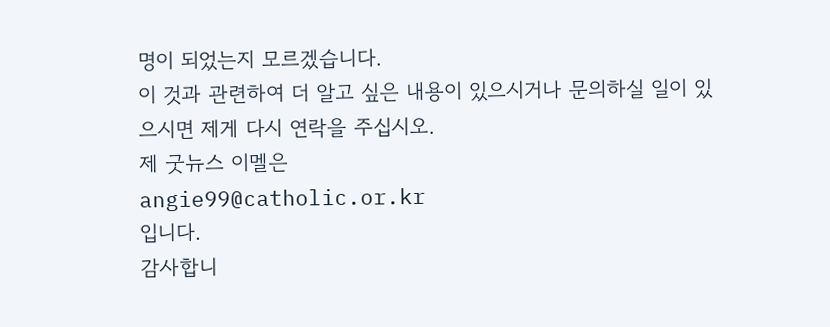명이 되었는지 모르겠습니다.
이 것과 관련하여 더 알고 싶은 내용이 있으시거나 문의하실 일이 있으시면 제게 다시 연락을 주십시오.
제 굿뉴스 이멜은
angie99@catholic.or.kr
입니다.
감사합니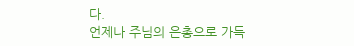다.
언제나 주님의 은총으로 가득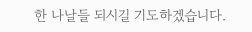한 나날들 되시길 기도하겠습니다.